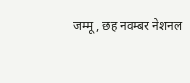जम्मू, छह नवम्बर नेशनल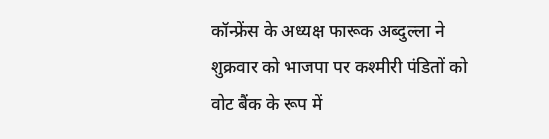कॉन्फ्रेंस के अध्यक्ष फारूक अब्दुल्ला ने शुक्रवार को भाजपा पर कश्मीरी पंडितों को वोट बैंक के रूप में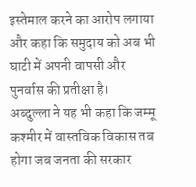इस्तेमाल करने का आरोप लगाया और कहा कि समुदाय को अब भी घाटी में अपनी वापसी और पुनर्वास की प्रतीक्षा है।
अब्दुल्ला ने यह भी कहा कि जम्मू कश्मीर में वास्तविक विकास तब होगा जब जनता की सरकार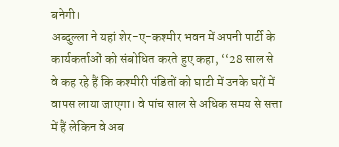बनेगी।
अब्दुल्ला ने यहां शेर-ए-कश्मीर भवन में अपनी पार्टी के कार्यकर्ताओं को संबोधित करते हुए कहा, ‘‘28 साल से वे कह रहे हैं कि कश्मीरी पंडितों को घाटी में उनके घरों में वापस लाया जाएगा। वे पांच साल से अधिक समय से सत्ता में हैं लेकिन वे अब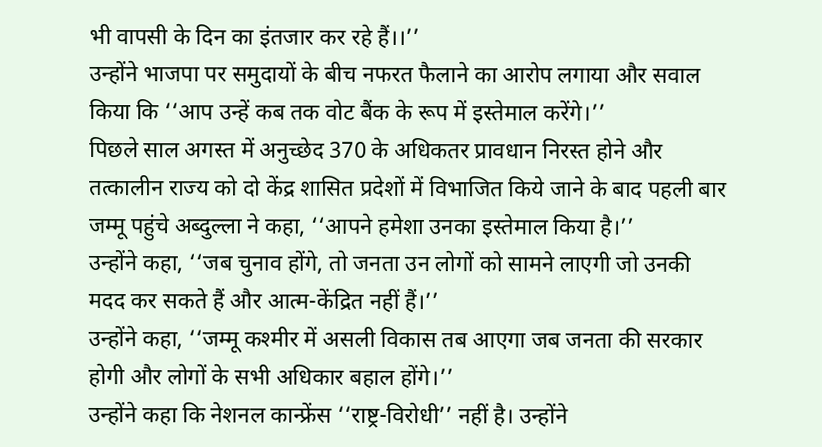भी वापसी के दिन का इंतजार कर रहे हैं।।’’
उन्होंने भाजपा पर समुदायों के बीच नफरत फैलाने का आरोप लगाया और सवाल किया कि ‘‘आप उन्हें कब तक वोट बैंक के रूप में इस्तेमाल करेंगे।’’
पिछले साल अगस्त में अनुच्छेद 370 के अधिकतर प्रावधान निरस्त होने और तत्कालीन राज्य को दो केंद्र शासित प्रदेशों में विभाजित किये जाने के बाद पहली बार जम्मू पहुंचे अब्दुल्ला ने कहा, ‘‘आपने हमेशा उनका इस्तेमाल किया है।’’
उन्होंने कहा, ‘‘जब चुनाव होंगे, तो जनता उन लोगों को सामने लाएगी जो उनकी मदद कर सकते हैं और आत्म-केंद्रित नहीं हैं।’’
उन्होंने कहा, ‘‘जम्मू कश्मीर में असली विकास तब आएगा जब जनता की सरकार होगी और लोगों के सभी अधिकार बहाल होंगे।’’
उन्होंने कहा कि नेशनल कान्फ्रेंस ‘‘राष्ट्र-विरोधी’’ नहीं है। उन्होंने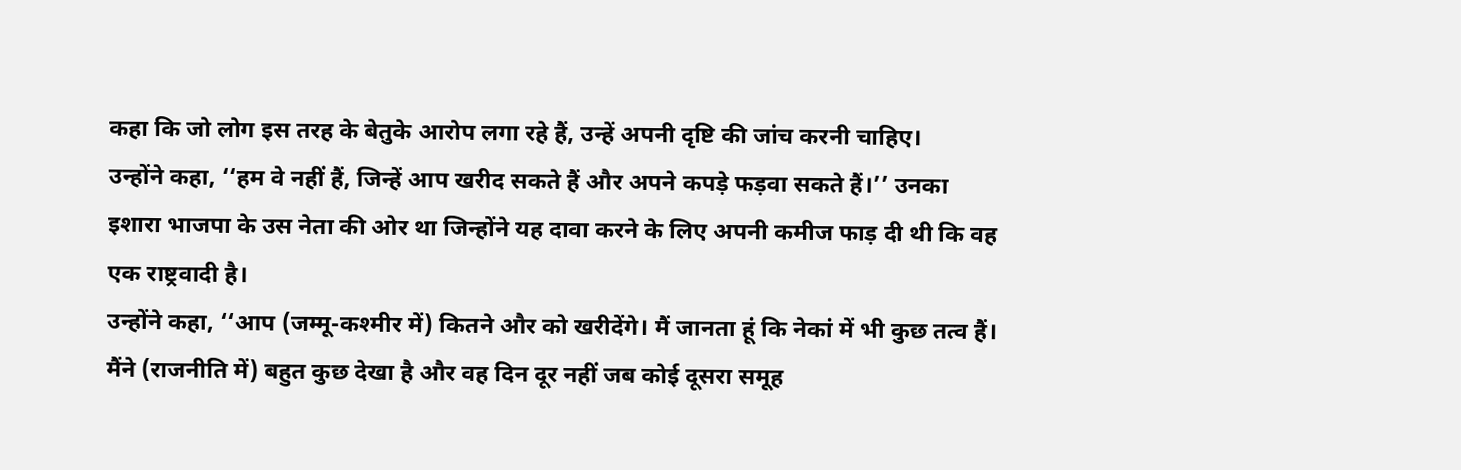कहा कि जो लोग इस तरह के बेतुके आरोप लगा रहे हैं, उन्हें अपनी दृष्टि की जांच करनी चाहिए।
उन्होंने कहा, ‘‘हम वे नहीं हैं, जिन्हें आप खरीद सकते हैं और अपने कपड़े फड़वा सकते हैं।’’ उनका इशारा भाजपा के उस नेता की ओर था जिन्होंने यह दावा करने के लिए अपनी कमीज फाड़ दी थी कि वह एक राष्ट्रवादी है।
उन्होंने कहा, ‘‘आप (जम्मू-कश्मीर में) कितने और को खरीदेंगे। मैं जानता हूं कि नेकां में भी कुछ तत्व हैं। मैंने (राजनीति में) बहुत कुछ देखा है और वह दिन दूर नहीं जब कोई दूसरा समूह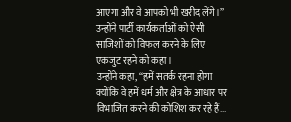आएगा और वे आपको भी खरीद लेंगे।’’
उन्होंने पार्टी कार्यकर्ताओं को ऐसी साजिशों को विफल करने के लिए एकजुट रहने को कहा।
उन्होंने कहा, ‘‘हमें सतर्क रहना होगा क्योंकि वे हमें धर्म और क्षेत्र के आधार पर विभाजित करने की कोशिश कर रहे हैं...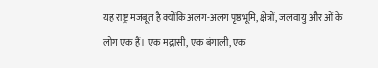यह राष्ट्र मजबूत है क्योंकि अलग-अलग पृष्ठभूमि, क्षेत्रों, जलवायु और ओं के लोग एक हैं। एक मद्रासी, एक बंगाली, एक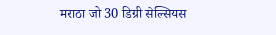मराठा जो 30 डिग्री सेल्सियस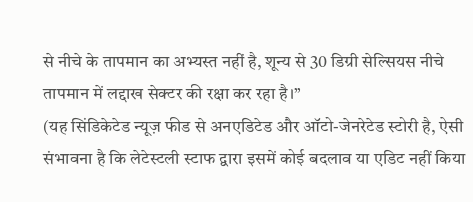से नीचे के तापमान का अभ्यस्त नहीं है, शून्य से 30 डिग्री सेल्सियस नीचे तापमान में लद्दाख सेक्टर की रक्षा कर रहा है।’’
(यह सिंडिकेटेड न्यूज़ फीड से अनएडिटेड और ऑटो-जेनरेटेड स्टोरी है, ऐसी संभावना है कि लेटेस्टली स्टाफ द्वारा इसमें कोई बदलाव या एडिट नहीं किया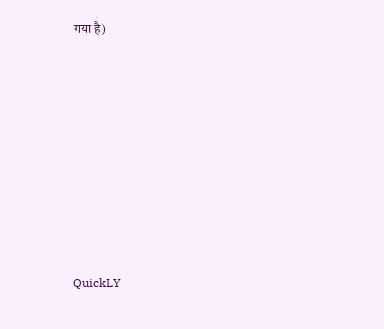गया है)













QuickLY